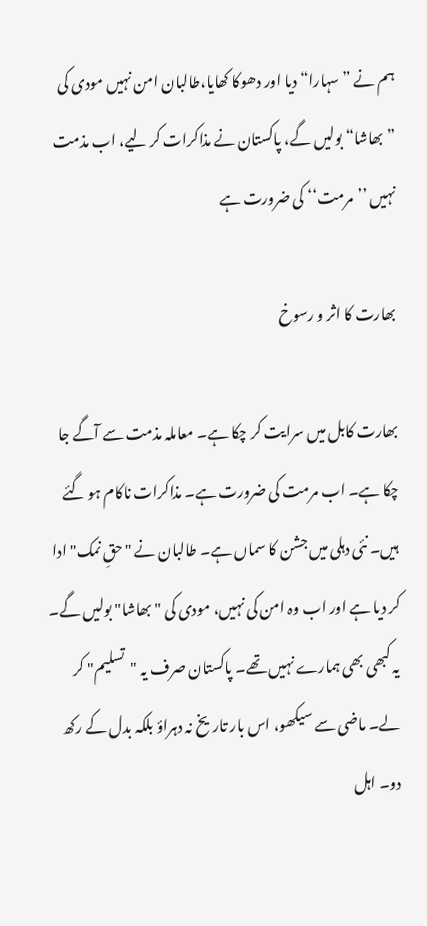ہم نے ”سہارا“ دیا اور دھوکا کھایا،طالبان امن نہیں مودی کی ”بھاشا“ بولیں گے، پاکستان نے مذاکرات کر لیے، اب مذمت نہیں ’’مرمت‘‘ کی ضرورت ہے

بھارت کا اثر و رسوخ

بھارت کابل میں سرایت کر چکا ہے۔ معاملہ مذمت سے آگے جا چکا ہے۔ اب مرمت کی ضرورت ہے۔ مذاکرات ناکام ہو گئے ہیں۔ نئی دہلی میں جشن کا سماں ہے۔ طالبان نے "حقِ نمک" ادا کر دیا ہے اور اب وہ امن کی نہیں، مودی کی "بھاشا" بولیں گے۔ یہ کبھی بھی ہمارے نہیں تھے۔ پاکستان صرف یہ "تسلیم" کر لے۔ ماضی سے سیکھو، اس بار تاریخ نہ دہراؤ بلکہ بدل کے رکھ دو۔ اہل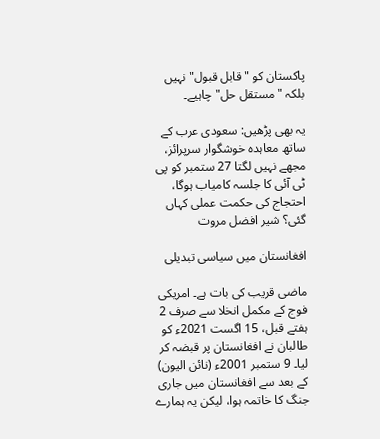پاکستان کو "قابل قبول" نہیں بلکہ "مستقل حل" چاہیے۔

یہ بھی پڑھیں: سعودی عرب کے ساتھ معاہدہ خوشگوار سرپرائز، مجھے نہیں لگتا 27 ستمبر کو پی ٹی آئی کا جلسہ کامیاب ہوگا، احتجاج کی حکمت عملی کہاں گئی؟ شیر افضل مروت

افغانستان میں سیاسی تبدیلی

ماضی قریب کی بات ہے۔ امریکی فوج کے مکمل انخلا سے صرف 2 ہفتے قبل، 15 اگست 2021ء کو طالبان نے افغانستان پر قبضہ کر لیا۔ 9 ستمبر 2001ء (نائن الیون) کے بعد سے افغانستان میں جاری جنگ کا خاتمہ ہوا، لیکن یہ ہمارے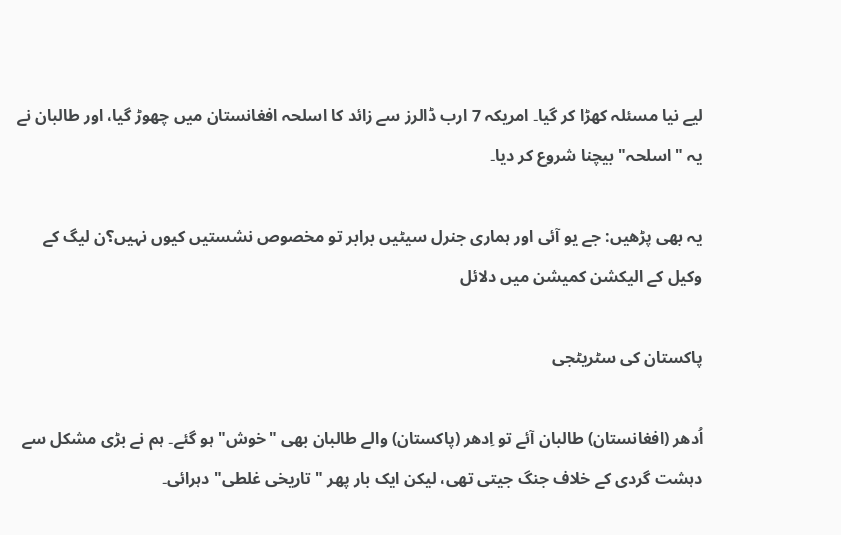لیے نیا مسئلہ کھڑا کر گیا۔ امریکہ 7 ارب ڈالرز سے زائد کا اسلحہ افغانستان میں چھوڑ گیا، اور طالبان نے یہ "اسلحہ" بیچنا شروع کر دیا۔

یہ بھی پڑھیں: جے یو آئی اور ہماری جنرل سیٹیں برابر تو مخصوص نشستیں کیوں نہیں؟ن لیگ کے وکیل کے الیکشن کمیشن میں دلائل

پاکستان کی سٹریٹجی

اُدھر (افغانستان) طالبان آئے تو اِدھر (پاکستان) والے طالبان بھی "خوش" ہو گئے۔ ہم نے بڑی مشکل سے دہشت گردی کے خلاف جنگ جیتی تھی، لیکن ایک بار پھر "تاریخی غلطی" دہرائی۔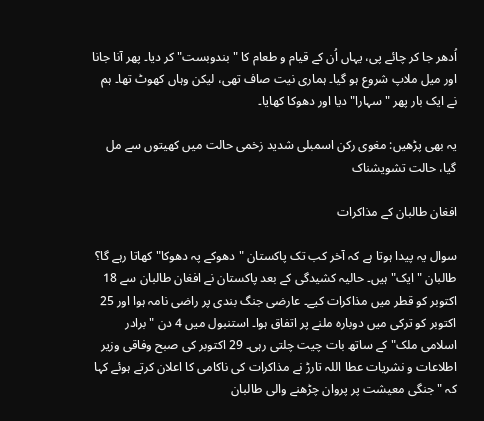اُدھر جا کر چائے پی، یہاں اُن کے قیام و طعام کا "بندوبست" کر دیا۔ پھر آنا جانا اور میل ملاپ شروع ہو گیا۔ ہماری نیت صاف تھی، لیکن وہاں کھوٹ تھا۔ ہم نے ایک بار پھر "سہارا" دیا اور دھوکا کھایا۔

یہ بھی پڑھیں: مغوی رکن اسمبلی شدید زخمی حالت میں کھیتوں سے مل گیا، حالت تشویشناک

افغان طالبان کے مذاکرات

سوال یہ پیدا ہوتا ہے کہ آخر کب تک پاکستان "دھوکے پہ دھوکا" کھاتا رہے گا؟ طالبان "ایک" ہیں۔ حالیہ کشیدگی کے بعد پاکستان نے افغان طالبان سے 18 اکتوبر کو قطر میں مذاکرات کیے۔ عارضی جنگ بندی پر راضی نامہ ہوا اور 25 اکتوبر کو ترکی میں دوبارہ ملنے پر اتفاق ہوا۔ استنبول میں 4 دن "برادر اسلامی ملک" کے ساتھ بات چیت چلتی رہی۔ 29 اکتوبر کی صبح وفاقی وزیر اطلاعات و نشریات عطا اللہ تارڑ نے مذاکرات کی ناکامی کا اعلان کرتے ہوئے کہا کہ "جنگی معیشت پر پروان چڑھنے والی طالبان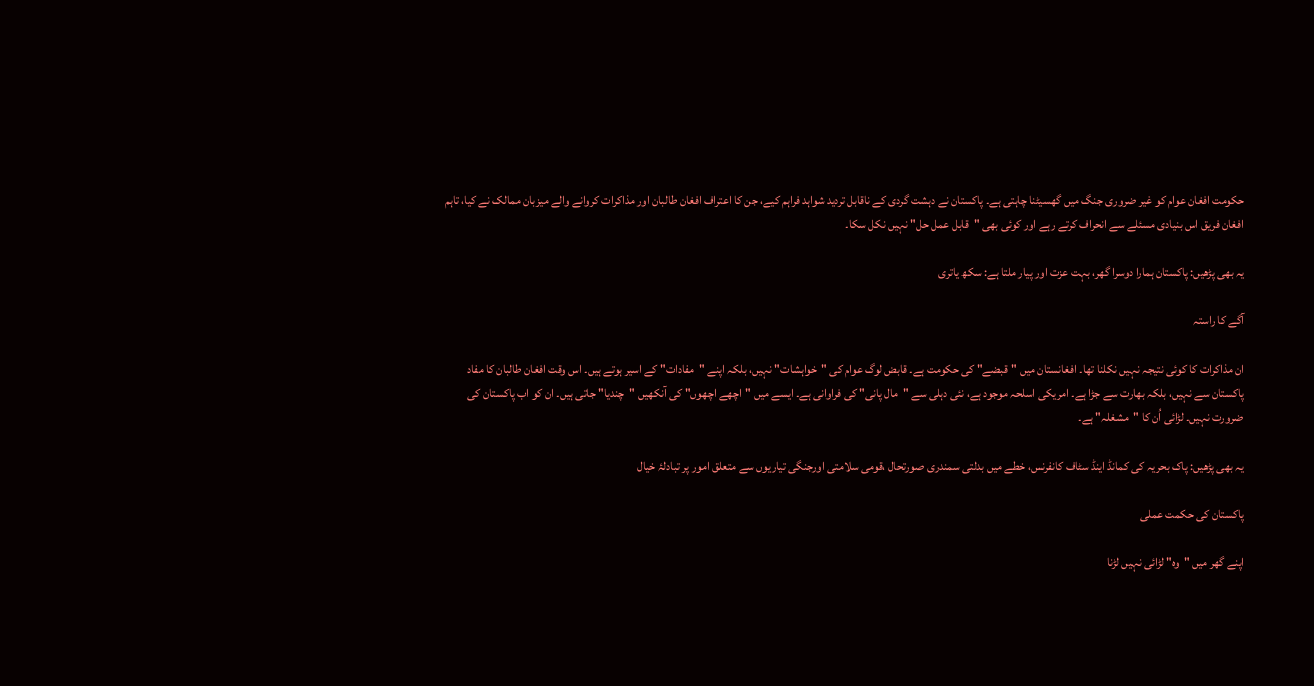حکومت افغان عوام کو غیر ضروری جنگ میں گھسیٹنا چاہتی ہے۔ پاکستان نے دہشت گردی کے ناقابل تردید شواہد فراہم کیے، جن کا اعتراف افغان طالبان اور مذاکرات کروانے والے میزبان ممالک نے کیا، تاہم افغان فریق اس بنیادی مسئلے سے انحراف کرتے رہے اور کوئی بھی "قابل عمل حل" نہیں نکل سکا۔

یہ بھی پڑھیں: پاکستان ہمارا دوسرا گھر، بہت عزت اور پیار ملتا ہے: سکھ یاتری

آگے کا راستہ

ان مذاکرات کا کوئی نتیجہ نہیں نکلنا تھا۔ افغانستان میں "قبضے" کی حکومت ہے۔ قابض لوگ عوام کی "خواہشات" نہیں، بلکہ اپنے "مفادات" کے اسیر ہوتے ہیں۔ اس وقت افغان طالبان کا مفاد پاکستان سے نہیں، بلکہ بھارت سے جڑا ہے۔ امریکی اسلحہ موجود ہے، نئی دہلی سے "مال پانی" کی فراوانی ہے۔ ایسے میں "اچھے اچھوں" کی آنکھیں "چندیا" جاتی ہیں۔ ان کو اب پاکستان کی ضرورت نہیں۔ لڑائی اُن کا "مشغلہ" ہے۔

یہ بھی پڑھیں: پاک بحریہ کی کمانڈ اینڈ سٹاف کانفرنس، خطے میں بدلتی سمندری صورتحال ،قومی سلامتی اورجنگی تیاریوں سے متعلق امور پر تبادلۂ خیال

پاکستان کی حکمت عملی

اپنے گھر میں "وہ" لڑائی نہیں لڑنا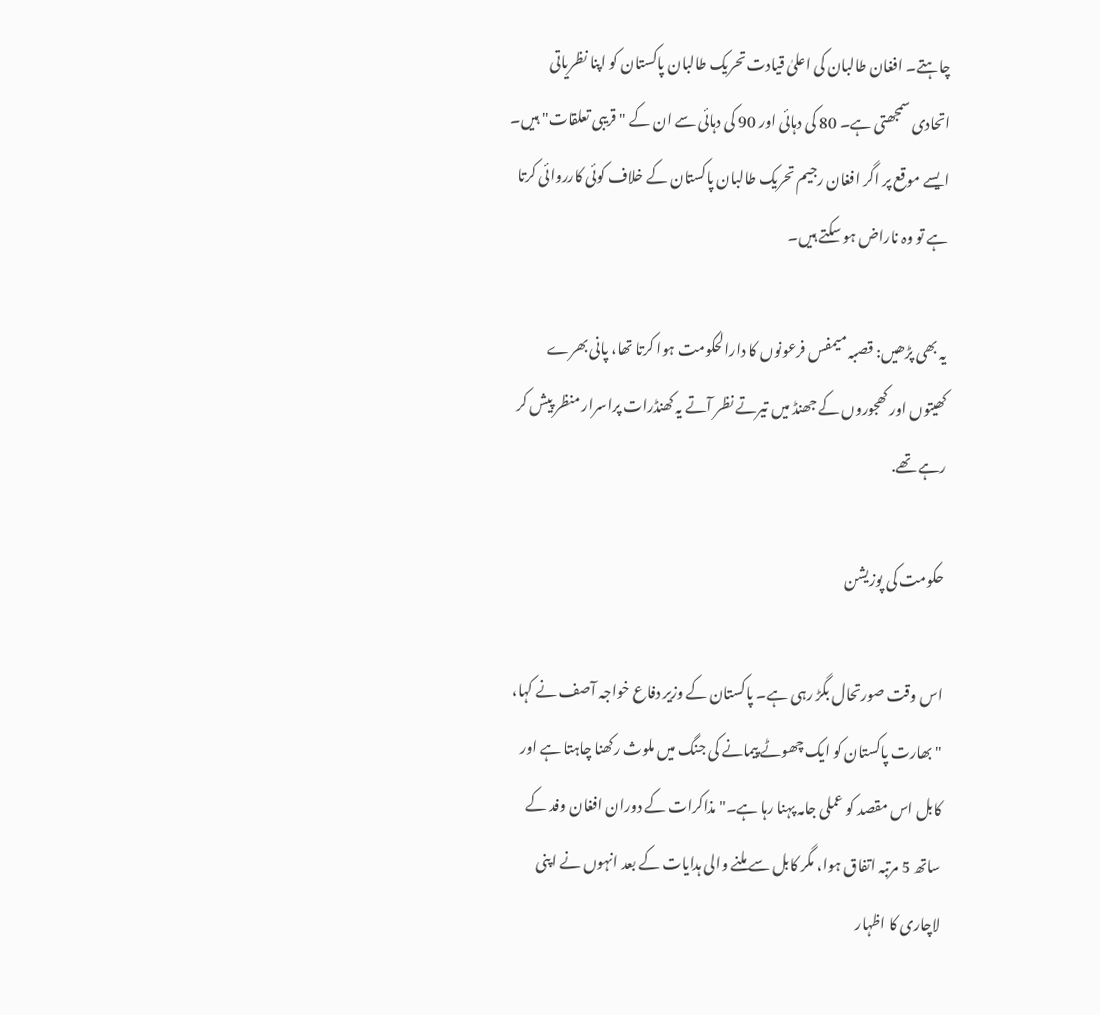چاہتے۔ افغان طالبان کی اعلیٰ قیادت تحریک طالبان پاکستان کو اپنا نظریاتی اتحادی سمجھتی ہے۔ 80 کی دہائی اور 90 کی دہائی سے ان کے "قریبی تعلقات" ہیں۔ ایسے موقع پر اگر افغان رجیم تحریک طالبان پاکستان کے خلاف کوئی کارروائی کرتا ہے تو وہ ناراض ہو سکتے ہیں۔

یہ بھی پڑھیں: قصبہ میمفس فرعونوں کا دارالحکومت ہوا کرتا تھا، پانی بھرے کھیتوں اور کھجوروں کے جھنڈ میں تیرتے نظر آتے یہ کھنڈرات پراسرار منظر پیش کر رہے تھے.

حکومت کی پوزیشن

اس وقت صورتحال بگڑ رہی ہے۔ پاکستان کے وزیر دفاع خواجہ آصف نے کہا، "بھارت پاکستان کو ایک چھوٹے پیمانے کی جنگ میں ملوث رکھنا چاہتا ہے اور کابل اس مقصد کو عملی جامہ پہنا رہا ہے۔" مذاکرات کے دوران افغان وفد کے ساتھ 5 مرتبہ اتفاق ہوا، مگر کابل سے ملنے والی ہدایات کے بعد انہوں نے اپنی لاچاری کا اظہار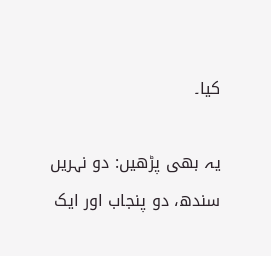کیا۔

یہ بھی پڑھیں: دو نہریں سندھ، دو پنجاب اور ایک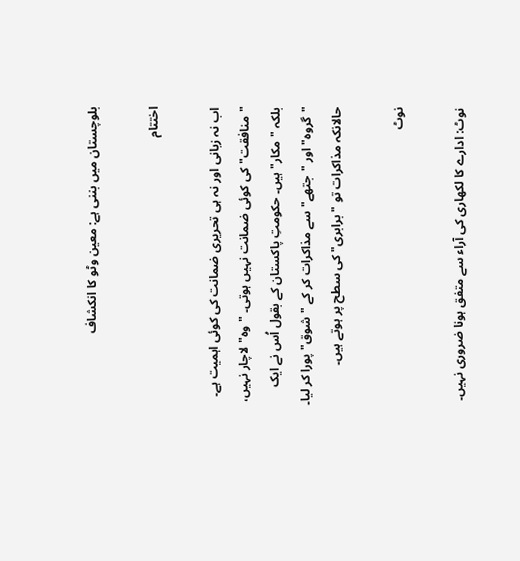بلوچستان میں بننی ہے: معین وٹو کا انکشاف

اختتام

اب نہ زبانی اور نہ ہی تحریری ضمانت کی کوئی اہمیت ہے۔ "منافقت" کی کوئی ضمانت نہیں ہوتی۔ "وہ" لاچار نہیں، بلکہ "مکار" ہیں۔ حکومتِ پاکستان کے بقول اُس نے ایک "گروہ" اور "جتھے" سے مذاکرات کر کے "شوق" پورا کر لیا۔ حالانکہ مذاکرات تو "برابری" کی سطح پر ہوتے ہیں۔

نوٹ

نوٹ: ادارے کا لکھاری کی آراء سے متفق ہونا ضروری نہیں۔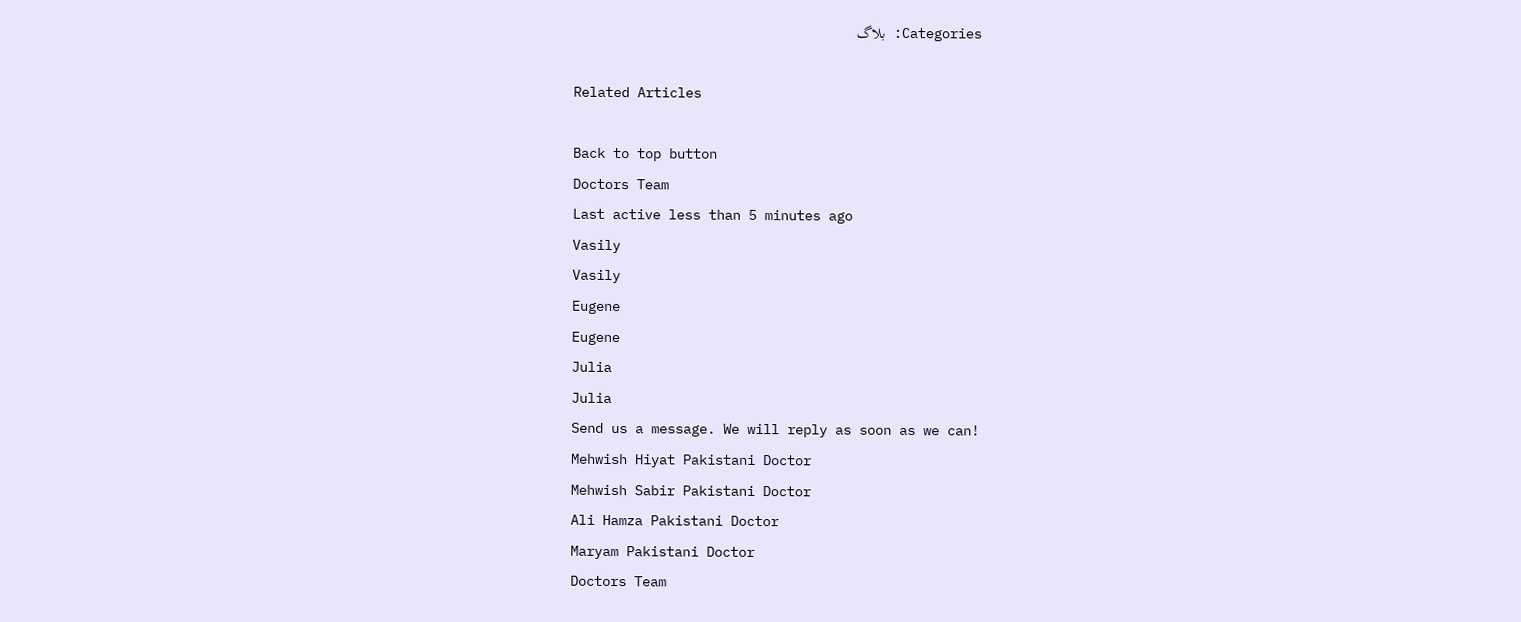Categories: بلاگ

Related Articles

Back to top button
Doctors Team
Last active less than 5 minutes ago
Vasily
Vasily
Eugene
Eugene
Julia
Julia
Send us a message. We will reply as soon as we can!
Mehwish Hiyat Pakistani Doctor
Mehwish Sabir Pakistani Doctor
Ali Hamza Pakistani Doctor
Maryam Pakistani Doctor
Doctors Team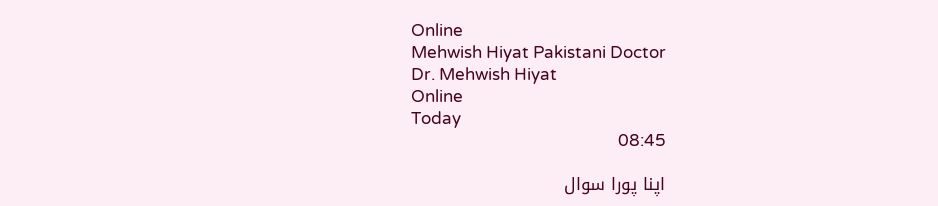Online
Mehwish Hiyat Pakistani Doctor
Dr. Mehwish Hiyat
Online
Today
08:45

اپنا پورا سوال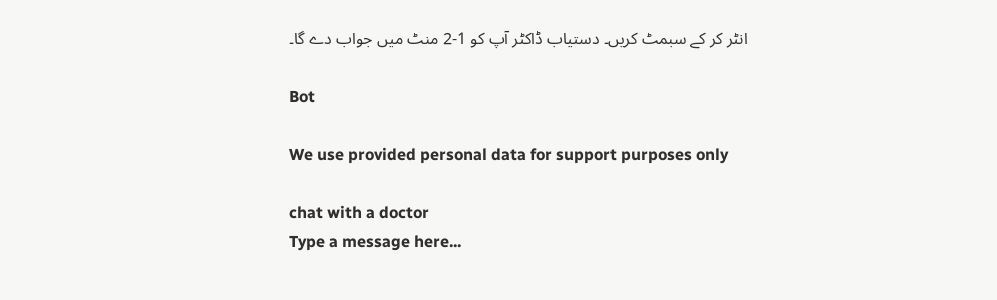انٹر کر کے سبمٹ کریں۔ دستیاب ڈاکٹر آپ کو 1-2 منٹ میں جواب دے گا۔

Bot

We use provided personal data for support purposes only

chat with a doctor
Type a message here...